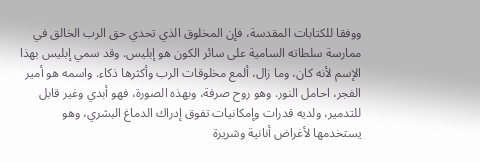ووفقا للكتابات المقدسة، فإن المخلوق الذي تحدي حق الرب الخالق في ممارسة سلطاته السامية على سائر الكون هو إبليس. وقد سمي إبليس بهذا الإسم لأنه كان، وما زال، ألمع مخلوقات الرب وأكثرها ذكاء. واسمه هو أمير الفجر، احامل النور. وهو روح صرفة، وبهذه الصورة، فهو أبدي وغير قابل للتدمير، ولديه قدرات وإمكانيات تفوق إدراك الدماغ البشري، وهو يستخدمها لأغراض أنانية وشريرة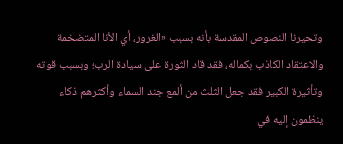وتحيرنا النصوص المقدسة بأنه بسبب «الغرور، أي الأنا المتضخمة والاعتقاد الكاذب بكماله، فقد قاد الثورة على سيادة الرب؛ وبسبب قوته وتأثيرة الكبير فقد جعل الثلث من ألمع جند السماء وأكثرهم ذکاء ينظمون إليه في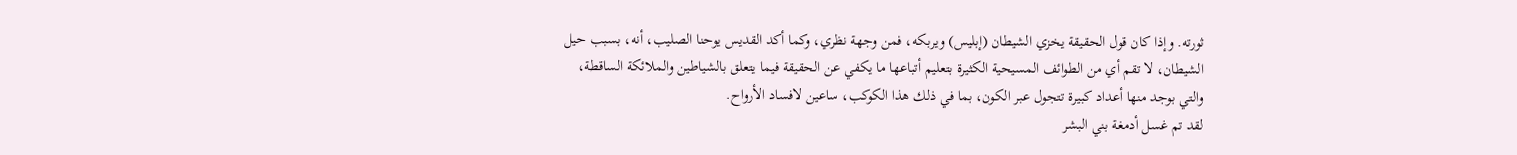ثورته. وإذا كان قول الحقيقة يخزي الشيطان (إبليس) ويربکه، فمن وجهة نظري، وكما أكد القديس يوحنا الصليب، أنه، بسبب حيل الشيطان، لا تقم أي من الطوائف المسيحية الكثيرة بتعليم أتباعها ما يكفي عن الحقيقة فيما يتعلق بالشياطين والملائكة الساقطة، والتي بوجد منها أعداد كبيرة تتجول عبر الكون، بما في ذلك هذا الكوكب، ساعين لافساد الأرواح.
لقد تم غسل أدمغة بني البشر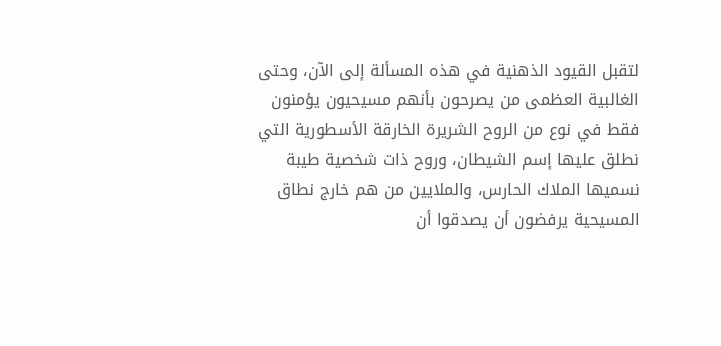لتقبل القيود الذهنية في هذه المسألة إلى الآن، وحتى الغالبية العظمى من يصرحون بأنهم مسيحيون يؤمنون فقط في نوع من الروح الشريرة الخارقة الأسطورية التي نطلق عليها إسم الشيطان، وروح ذات شخصية طيبة نسميها الملاك الحارس، والملايين من هم خارج نطاق المسيحية يرفضون أن يصدقوا أن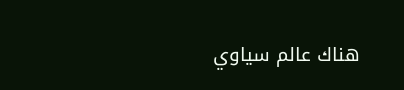هناك عالم سياوي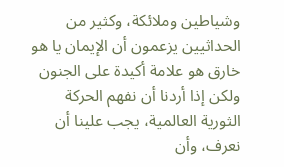وشياطين وملائكة، وكثير من الحداثيين يزعمون أن الإيمان يا هو خارق هو علامة أكيدة على الجنون
ولكن إذا أردنا أن نفهم الحركة الثورية العالمية، يجب علينا أن نعرف، وأن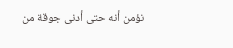نؤمن أنه حتى أدنى جوقة من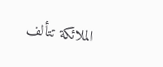الملائكة تتألف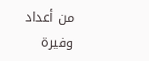من أعداد وفيرة